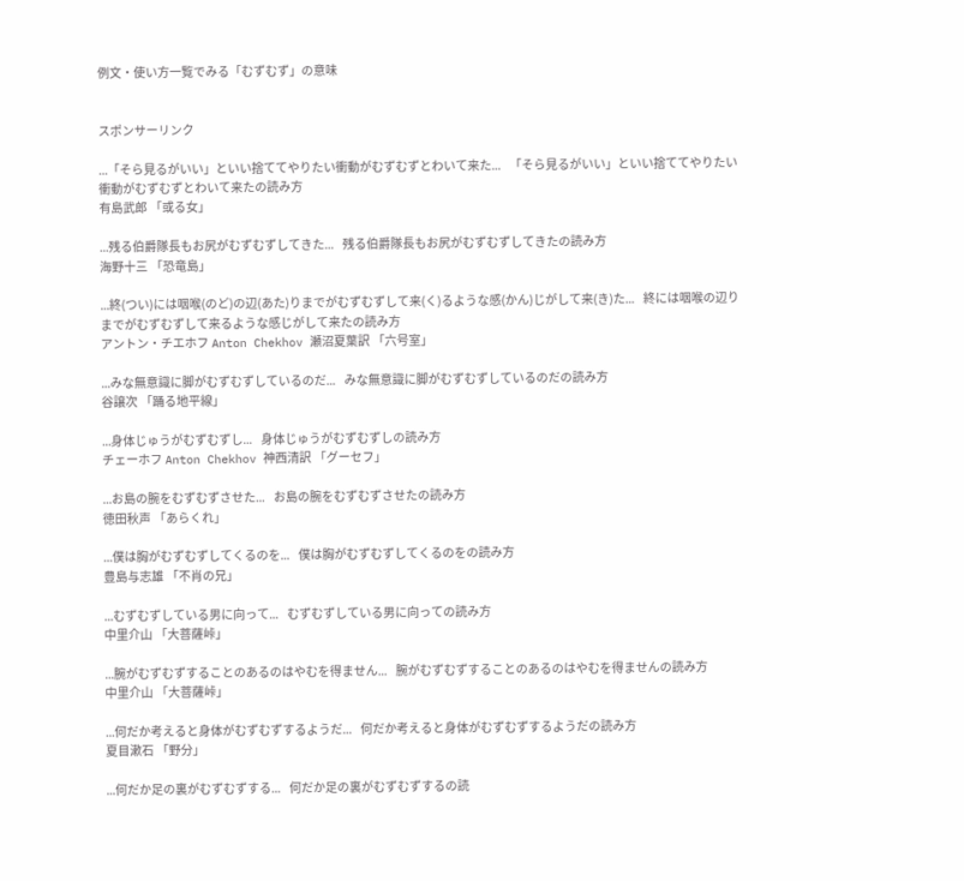例文・使い方一覧でみる「むずむず」の意味


スポンサーリンク

...「そら見るがいい」といい捨ててやりたい衝動がむずむずとわいて来た...   「そら見るがいい」といい捨ててやりたい衝動がむずむずとわいて来たの読み方
有島武郎 「或る女」

...残る伯爵隊長もお尻がむずむずしてきた...   残る伯爵隊長もお尻がむずむずしてきたの読み方
海野十三 「恐竜島」

...終(つい)には咽喉(のど)の辺(あた)りまでがむずむずして来(く)るような感(かん)じがして来(き)た...   終には咽喉の辺りまでがむずむずして来るような感じがして来たの読み方
アントン・チエホフ Anton Chekhov 瀬沼夏葉訳 「六号室」

...みな無意識に脚がむずむずしているのだ...   みな無意識に脚がむずむずしているのだの読み方
谷譲次 「踊る地平線」

...身体じゅうがむずむずし...   身体じゅうがむずむずしの読み方
チェーホフ Anton Chekhov 神西清訳 「グーセフ」

...お島の腕をむずむずさせた...   お島の腕をむずむずさせたの読み方
徳田秋声 「あらくれ」

...僕は胸がむずむずしてくるのを...   僕は胸がむずむずしてくるのをの読み方
豊島与志雄 「不肖の兄」

...むずむずしている男に向って...   むずむずしている男に向っての読み方
中里介山 「大菩薩峠」

...腕がむずむずすることのあるのはやむを得ません...   腕がむずむずすることのあるのはやむを得ませんの読み方
中里介山 「大菩薩峠」

...何だか考えると身体がむずむずするようだ...   何だか考えると身体がむずむずするようだの読み方
夏目漱石 「野分」

...何だか足の裏がむずむずする...   何だか足の裏がむずむずするの読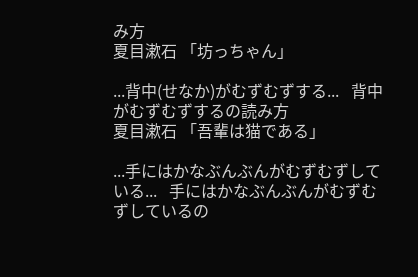み方
夏目漱石 「坊っちゃん」

...背中(せなか)がむずむずする...   背中がむずむずするの読み方
夏目漱石 「吾輩は猫である」

...手にはかなぶんぶんがむずむずしている...   手にはかなぶんぶんがむずむずしているの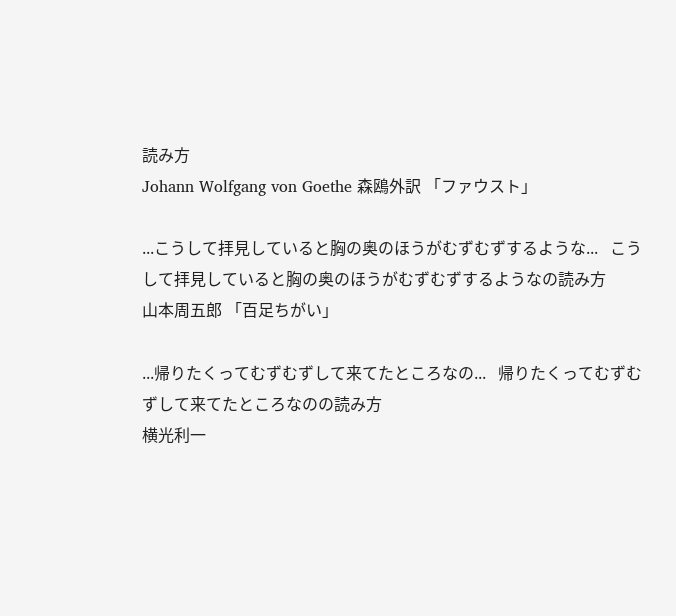読み方
Johann Wolfgang von Goethe 森鴎外訳 「ファウスト」

...こうして拝見していると胸の奥のほうがむずむずするような...   こうして拝見していると胸の奥のほうがむずむずするようなの読み方
山本周五郎 「百足ちがい」

...帰りたくってむずむずして来てたところなの...   帰りたくってむずむずして来てたところなのの読み方
横光利一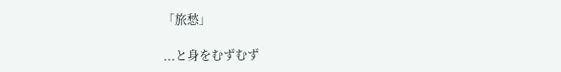「旅愁」

...と身をむずむず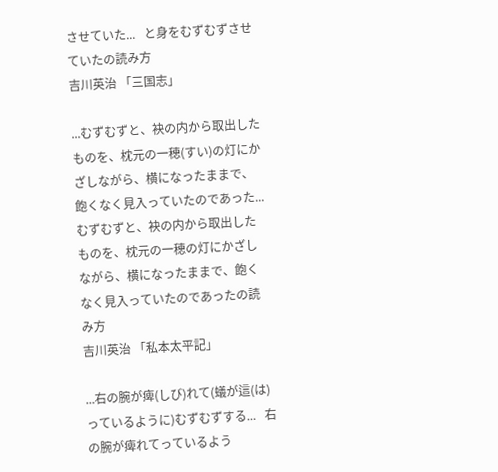させていた...   と身をむずむずさせていたの読み方
吉川英治 「三国志」

...むずむずと、袂の内から取出したものを、枕元の一穂(すい)の灯にかざしながら、横になったままで、飽くなく見入っていたのであった...   むずむずと、袂の内から取出したものを、枕元の一穂の灯にかざしながら、横になったままで、飽くなく見入っていたのであったの読み方
吉川英治 「私本太平記」

...右の腕が痺(しび)れて(蟻が這(は)っているように)むずむずする...   右の腕が痺れてっているよう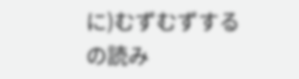に)むずむずするの読み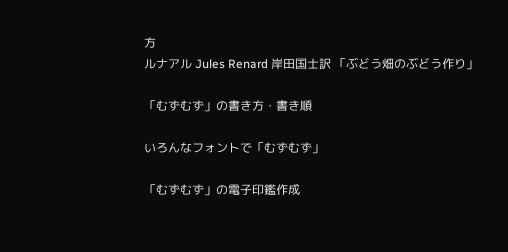方
ルナアル Jules Renard 岸田国士訳 「ぶどう畑のぶどう作り」

「むずむず」の書き方・書き順

いろんなフォントで「むずむず」

「むずむず」の電子印鑑作成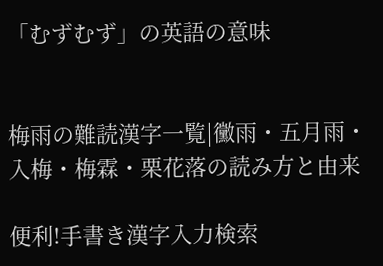「むずむず」の英語の意味


梅雨の難読漢字一覧|黴雨・五月雨・入梅・梅霖・栗花落の読み方と由来

便利!手書き漢字入力検索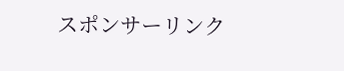スポンサーリンク